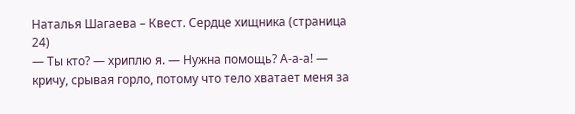Наталья Шагаева – Квест. Сердце хищника (страница 24)
— Ты кто? — хриплю я. — Нужна помощь? А-а-а! — кричу, срывая горло, потому что тело хватает меня за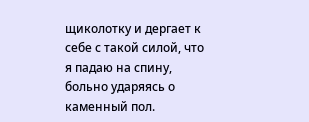щиколотку и дергает к себе с такой силой, что я падаю на спину, больно ударяясь о каменный пол.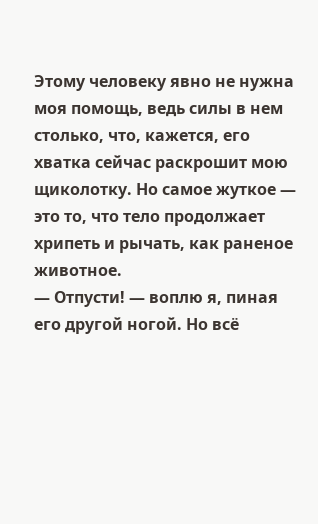Этому человеку явно не нужна моя помощь, ведь силы в нем столько, что, кажется, его хватка сейчас раскрошит мою щиколотку. Но самое жуткое — это то, что тело продолжает хрипеть и рычать, как раненое животное.
— Отпусти! — воплю я, пиная его другой ногой. Но всё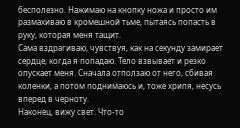бесполезно. Нажимаю на кнопку ножа и просто им размахиваю в кромешной тьме, пытаясь попасть в руку, которая меня тащит.
Сама вздрагиваю, чувствуя, как на секунду замирает сердце, когда я попадаю. Тело взвывает и резко опускает меня. Сначала отползаю от него, сбивая коленки, а потом поднимаюсь и, тоже хрипя, несусь вперед в черноту.
Наконец, вижу свет. Что-то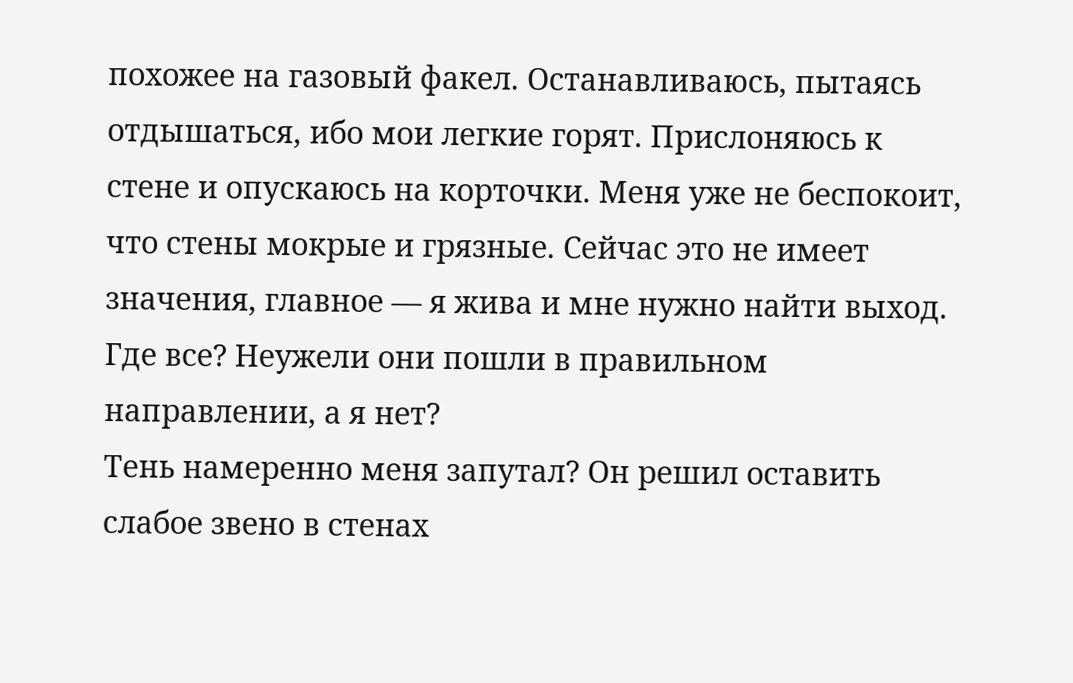похожее на газовый факел. Останавливаюсь, пытаясь отдышаться, ибо мои легкие горят. Прислоняюсь к стене и опускаюсь на корточки. Меня уже не беспокоит, что стены мокрые и грязные. Сейчас это не имеет значения, главное — я жива и мне нужно найти выход.
Где все? Неужели они пошли в правильном направлении, а я нет?
Тень намеренно меня запутал? Он решил оставить слабое звено в стенах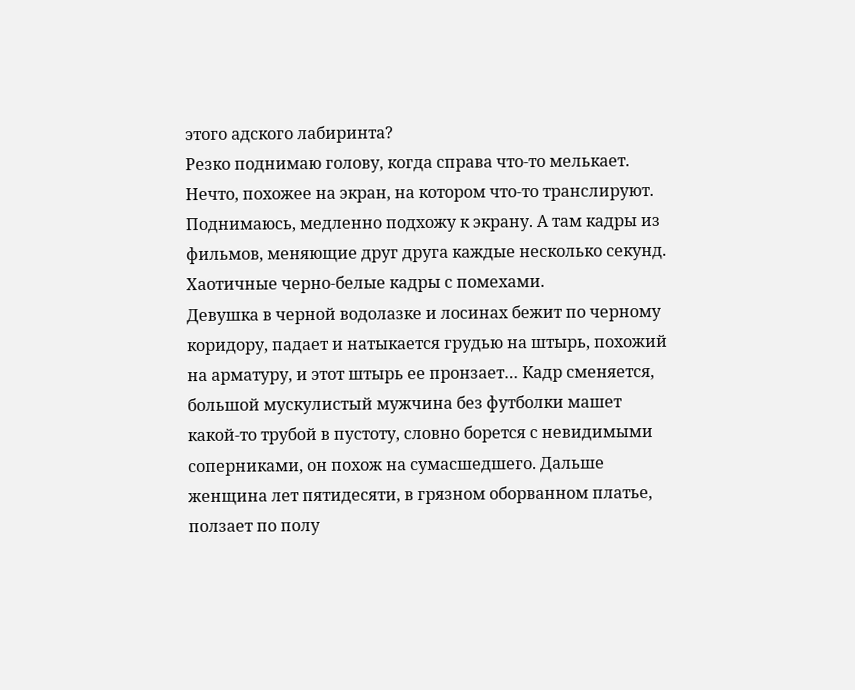этого адского лабиринта?
Резко поднимаю голову, когда справа что-то мелькает. Нечто, похожее на экран, на котором что-то транслируют.
Поднимаюсь, медленно подхожу к экрану. А там кадры из фильмов, меняющие друг друга каждые несколько секунд.
Хаотичные черно-белые кадры с помехами.
Девушка в черной водолазке и лосинах бежит по черному коридору, падает и натыкается грудью на штырь, похожий на арматуру, и этот штырь ее пронзает… Кадр сменяется, большой мускулистый мужчина без футболки машет какой-то трубой в пустоту, словно борется с невидимыми соперниками, он похож на сумасшедшего. Дальше женщина лет пятидесяти, в грязном оборванном платье, ползает по полу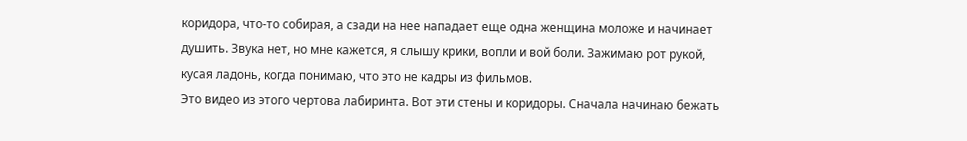коридора, что-то собирая, а сзади на нее нападает еще одна женщина моложе и начинает душить. Звука нет, но мне кажется, я слышу крики, вопли и вой боли. Зажимаю рот рукой, кусая ладонь, когда понимаю, что это не кадры из фильмов.
Это видео из этого чертова лабиринта. Вот эти стены и коридоры. Сначала начинаю бежать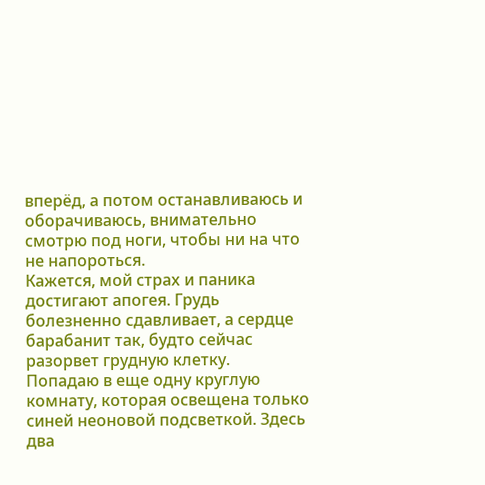вперёд, а потом останавливаюсь и оборачиваюсь, внимательно смотрю под ноги, чтобы ни на что не напороться.
Кажется, мой страх и паника достигают апогея. Грудь болезненно сдавливает, а сердце барабанит так, будто сейчас разорвет грудную клетку.
Попадаю в еще одну круглую комнату, которая освещена только синей неоновой подсветкой. Здесь два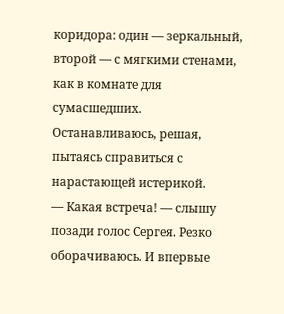коридора: один — зеркальный, второй — с мягкими стенами, как в комнате для сумасшедших.
Останавливаюсь, решая, пытаясь справиться с нарастающей истерикой.
— Какая встреча! — слышу позади голос Сергея. Резко оборачиваюсь. И впервые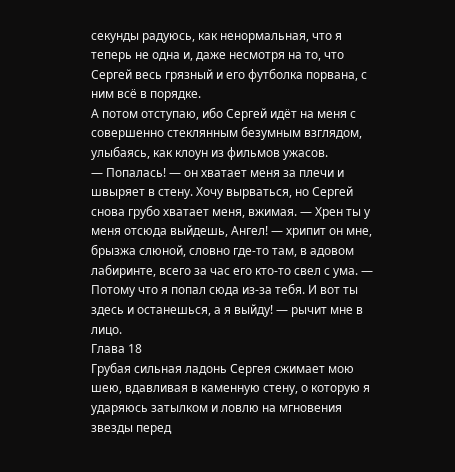секунды радуюсь, как ненормальная, что я теперь не одна и, даже несмотря на то, что Сергей весь грязный и его футболка порвана, с ним всё в порядке.
А потом отступаю, ибо Сергей идёт на меня с совершенно стеклянным безумным взглядом, улыбаясь, как клоун из фильмов ужасов.
— Попалась! — он хватает меня за плечи и швыряет в стену. Хочу вырваться, но Сергей снова грубо хватает меня, вжимая. — Хрен ты у меня отсюда выйдешь, Ангел! — хрипит он мне, брызжа слюной, словно где-то там, в адовом лабиринте, всего за час его кто-то свел с ума. — Потому что я попал сюда из-за тебя. И вот ты здесь и останешься, а я выйду! — рычит мне в лицо.
Глава 18
Грубая сильная ладонь Сергея сжимает мою шею, вдавливая в каменную стену, о которую я ударяюсь затылком и ловлю на мгновения звезды перед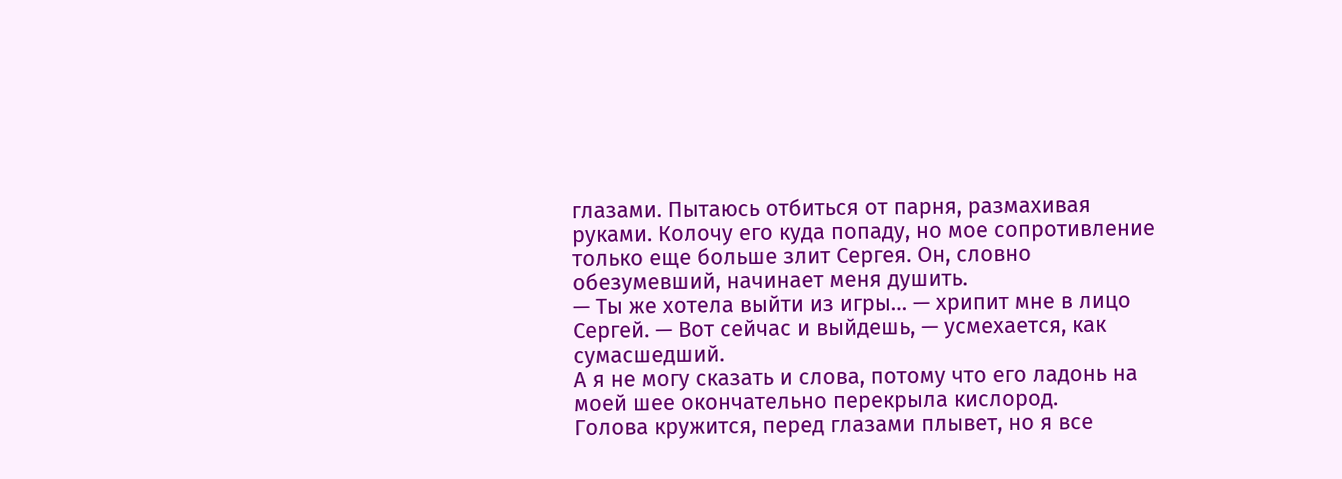глазами. Пытаюсь отбиться от парня, размахивая руками. Колочу его куда попаду, но мое сопротивление только еще больше злит Сергея. Он, словно обезумевший, начинает меня душить.
— Ты же хотела выйти из игры… — хрипит мне в лицо Сергей. — Вот сейчас и выйдешь, — усмехается, как сумасшедший.
А я не могу сказать и слова, потому что его ладонь на моей шее окончательно перекрыла кислород.
Голова кружится, перед глазами плывет, но я все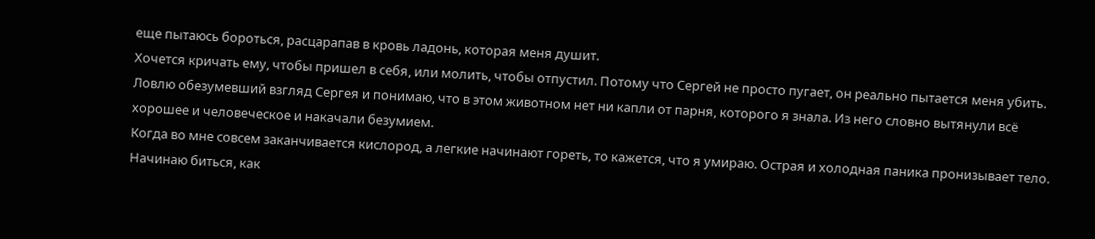еще пытаюсь бороться, расцарапав в кровь ладонь, которая меня душит.
Хочется кричать ему, чтобы пришел в себя, или молить, чтобы отпустил. Потому что Сергей не просто пугает, он реально пытается меня убить.
Ловлю обезумевший взгляд Сергея и понимаю, что в этом животном нет ни капли от парня, которого я знала. Из него словно вытянули всё хорошее и человеческое и накачали безумием.
Когда во мне совсем заканчивается кислород, а легкие начинают гореть, то кажется, что я умираю. Острая и холодная паника пронизывает тело. Начинаю биться, как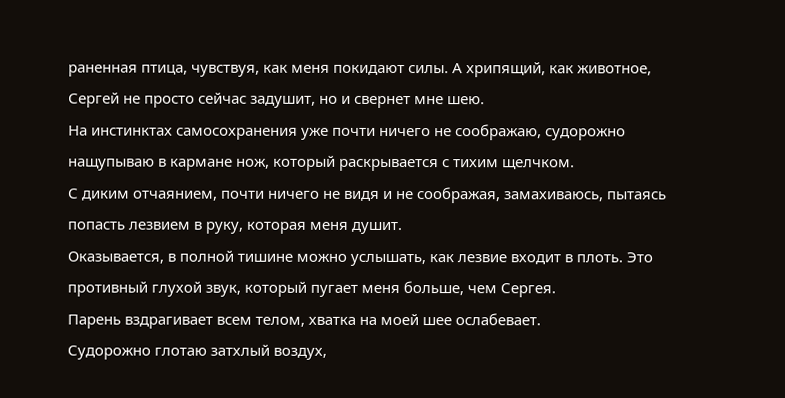раненная птица, чувствуя, как меня покидают силы. А хрипящий, как животное, Сергей не просто сейчас задушит, но и свернет мне шею.
На инстинктах самосохранения уже почти ничего не соображаю, судорожно нащупываю в кармане нож, который раскрывается с тихим щелчком.
С диким отчаянием, почти ничего не видя и не соображая, замахиваюсь, пытаясь попасть лезвием в руку, которая меня душит.
Оказывается, в полной тишине можно услышать, как лезвие входит в плоть. Это противный глухой звук, который пугает меня больше, чем Сергея.
Парень вздрагивает всем телом, хватка на моей шее ослабевает.
Судорожно глотаю затхлый воздух,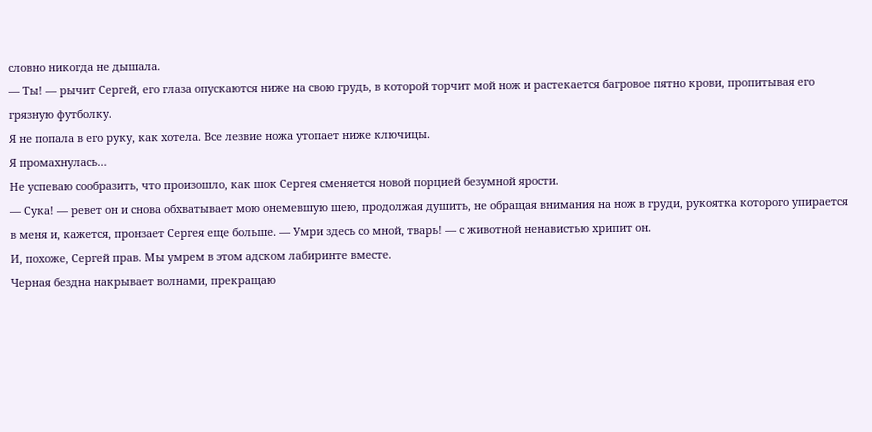словно никогда не дышала.
— Ты! — рычит Сергей, его глаза опускаются ниже на свою грудь, в которой торчит мой нож и растекается багровое пятно крови, пропитывая его грязную футболку.
Я не попала в его руку, как хотела. Все лезвие ножа утопает ниже ключицы.
Я промахнулась…
Не успеваю сообразить, что произошло, как шок Сергея сменяется новой порцией безумной ярости.
— Сука! — ревет он и снова обхватывает мою онемевшую шею, продолжая душить, не обращая внимания на нож в груди, рукоятка которого упирается в меня и, кажется, пронзает Сергея еще больше. — Умри здесь со мной, тварь! — с животной ненавистью хрипит он.
И, похоже, Сергей прав. Мы умрем в этом адском лабиринте вместе.
Черная бездна накрывает волнами, прекращаю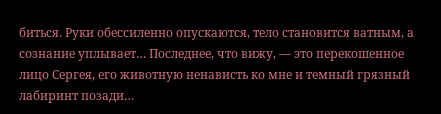биться. Руки обессиленно опускаются, тело становится ватным, а сознание уплывает… Последнее, что вижу, — это перекошенное лицо Сергея, его животную ненависть ко мне и темный грязный лабиринт позади…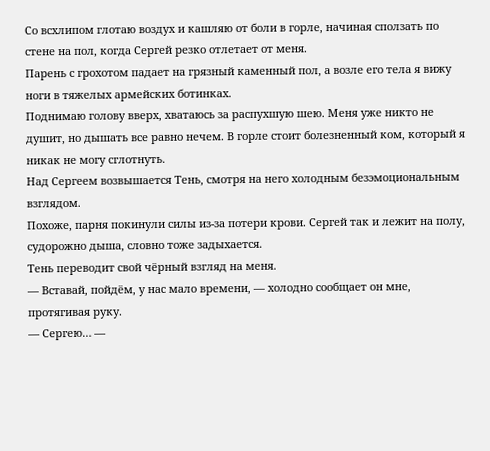Со всхлипом глотаю воздух и кашляю от боли в горле, начиная сползать по стене на пол, когда Сергей резко отлетает от меня.
Парень с грохотом падает на грязный каменный пол, а возле его тела я вижу ноги в тяжелых армейских ботинках.
Поднимаю голову вверх, хватаюсь за распухшую шею. Меня уже никто не душит, но дышать все равно нечем. В горле стоит болезненный ком, который я никак не могу сглотнуть.
Над Сергеем возвышается Тень, смотря на него холодным безэмоциональным взглядом.
Похоже, парня покинули силы из-за потери крови. Сергей так и лежит на полу, судорожно дыша, словно тоже задыхается.
Тень переводит свой чёрный взгляд на меня.
— Вставай, пойдём, у нас мало времени, — холодно сообщает он мне, протягивая руку.
— Сергею… —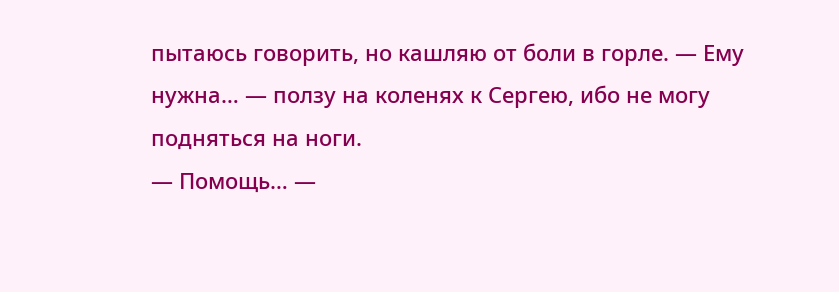пытаюсь говорить, но кашляю от боли в горле. — Ему нужна… — ползу на коленях к Сергею, ибо не могу подняться на ноги.
— Помощь… —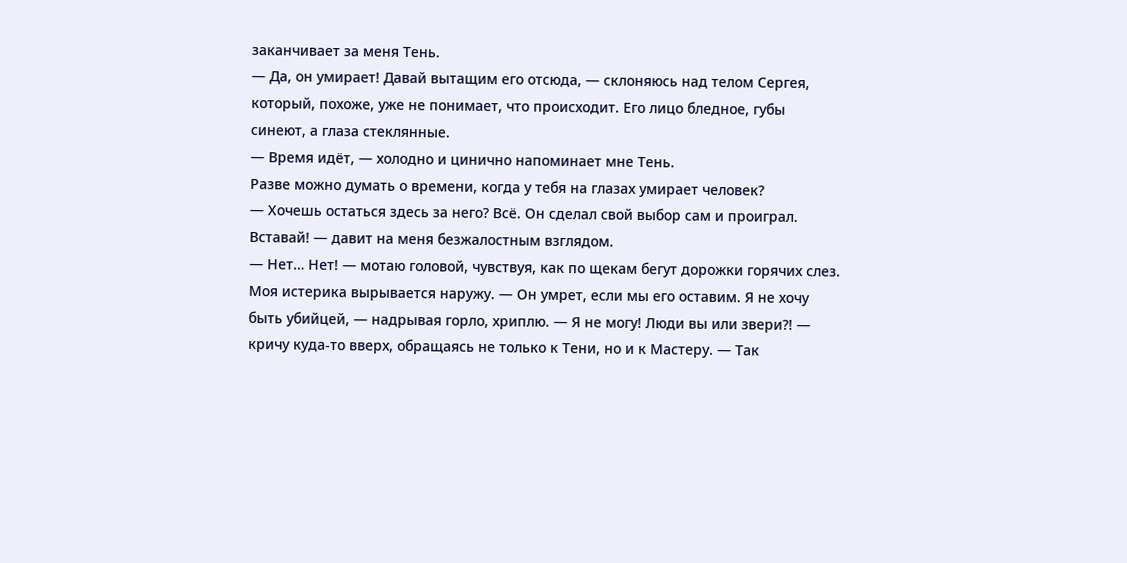заканчивает за меня Тень.
— Да, он умирает! Давай вытащим его отсюда, — склоняюсь над телом Сергея, который, похоже, уже не понимает, что происходит. Его лицо бледное, губы синеют, а глаза стеклянные.
— Время идёт, — холодно и цинично напоминает мне Тень.
Разве можно думать о времени, когда у тебя на глазах умирает человек?
— Хочешь остаться здесь за него? Всё. Он сделал свой выбор сам и проиграл. Вставай! — давит на меня безжалостным взглядом.
— Нет… Нет! — мотаю головой, чувствуя, как по щекам бегут дорожки горячих слез. Моя истерика вырывается наружу. — Он умрет, если мы его оставим. Я не хочу быть убийцей, — надрывая горло, хриплю. — Я не могу! Люди вы или звери?! — кричу куда-то вверх, обращаясь не только к Тени, но и к Мастеру. — Так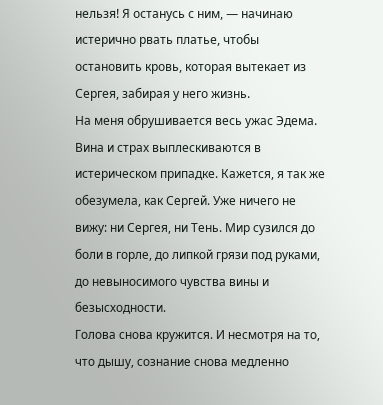нельзя! Я останусь с ним, — начинаю истерично рвать платье, чтобы остановить кровь, которая вытекает из Сергея, забирая у него жизнь.
На меня обрушивается весь ужас Эдема. Вина и страх выплескиваются в истерическом припадке. Кажется, я так же обезумела, как Сергей. Уже ничего не вижу: ни Сергея, ни Тень. Мир сузился до боли в горле, до липкой грязи под руками, до невыносимого чувства вины и безысходности.
Голова снова кружится. И несмотря на то, что дышу, сознание снова медленно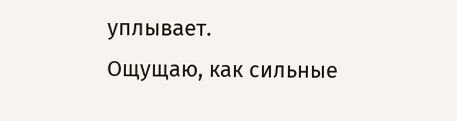уплывает.
Ощущаю, как сильные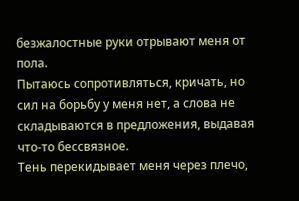безжалостные руки отрывают меня от пола.
Пытаюсь сопротивляться, кричать, но сил на борьбу у меня нет, а слова не складываются в предложения, выдавая что-то бессвязное.
Тень перекидывает меня через плечо,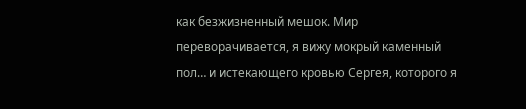как безжизненный мешок. Мир переворачивается, я вижу мокрый каменный пол… и истекающего кровью Сергея, которого я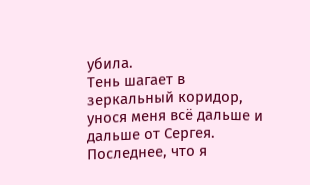убила.
Тень шагает в зеркальный коридор, унося меня всё дальше и дальше от Сергея.
Последнее, что я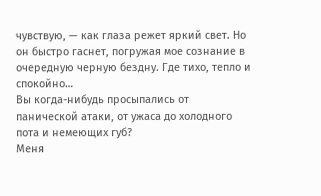чувствую, — как глаза режет яркий свет. Но он быстро гаснет, погружая мое сознание в очередную черную бездну. Где тихо, тепло и спокойно…
Вы когда-нибудь просыпались от панической атаки, от ужаса до холодного пота и немеющих губ?
Меня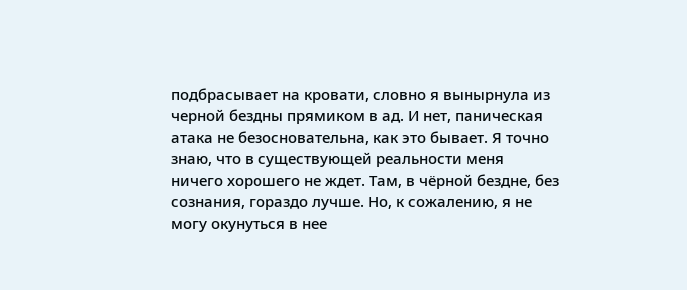подбрасывает на кровати, словно я вынырнула из черной бездны прямиком в ад. И нет, паническая атака не безосновательна, как это бывает. Я точно знаю, что в существующей реальности меня ничего хорошего не ждет. Там, в чёрной бездне, без сознания, гораздо лучше. Но, к сожалению, я не могу окунуться в нее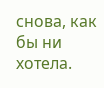снова, как бы ни хотела.